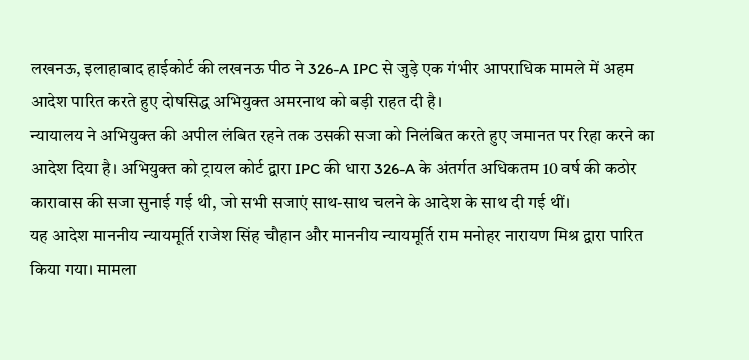लखनऊ, इलाहाबाद हाईकोर्ट की लखनऊ पीठ ने 326-A IPC से जुड़े एक गंभीर आपराधिक मामले में अहम आदेश पारित करते हुए दोषसिद्ध अभियुक्त अमरनाथ को बड़ी राहत दी है।
न्यायालय ने अभियुक्त की अपील लंबित रहने तक उसकी सजा को निलंबित करते हुए जमानत पर रिहा करने का आदेश दिया है। अभियुक्त को ट्रायल कोर्ट द्वारा IPC की धारा 326-A के अंतर्गत अधिकतम 10 वर्ष की कठोर कारावास की सजा सुनाई गई थी, जो सभी सजाएं साथ-साथ चलने के आदेश के साथ दी गई थीं।
यह आदेश माननीय न्यायमूर्ति राजेश सिंह चौहान और माननीय न्यायमूर्ति राम मनोहर नारायण मिश्र द्वारा पारित किया गया। मामला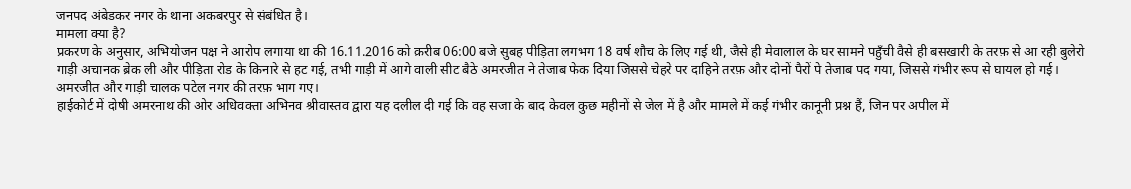जनपद अंबेडकर नगर के थाना अकबरपुर से संबंधित है।
मामला क्या है?
प्रकरण के अनुसार, अभियोजन पक्ष ने आरोप लगाया था की 16.11.2016 को क़रीब 06:00 बजे सुबह पीड़िता लगभग 18 वर्ष शौच के लिए गई थी, जैसे ही मेवालाल के घर सामने पहुँची वैसे ही बसखारी के तरफ़ से आ रही बुलेरो गाड़ी अचानक ब्रेक ली और पीड़िता रोड के किनारे से हट गई, तभी गाड़ी में आगे वाली सीट बैठे अमरजीत ने तेजाब फेक दिया जिससे चेहरे पर दाहिने तरफ़ और दोनों पैरों पे तेजाब पद गया, जिससे गंभीर रूप से घायल हो गई। अमरजीत और गाड़ी चालक पटेल नगर की तरफ़ भाग गए।
हाईकोर्ट में दोषी अमरनाथ की ओर अधिवक्ता अभिनव श्रीवास्तव द्वारा यह दलील दी गई कि वह सजा के बाद केवल कुछ महीनों से जेल में है और मामले में कई गंभीर कानूनी प्रश्न हैं, जिन पर अपील में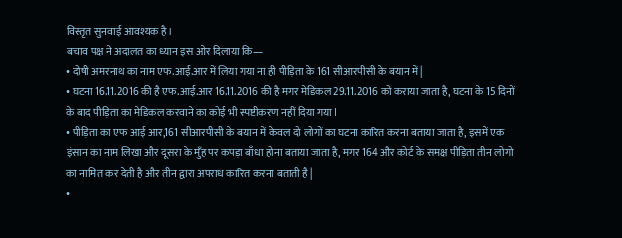विस्तृत सुनवाई आवश्यक है।
बचाव पक्ष ने अदालत का ध्यान इस ओर दिलाया कि—
• दोषी अमरनाथ का नाम एफ.आई.आर में लिया गया ना ही पीड़िता के 161 सीआरपीसी के बयान में |
• घटना 16.11.2016 की है एफ.आई.आर 16.11.2016 की है मगर मेडिकल 29.11.2016 को कराया जाता है, घटना के 15 दिनों के बाद पीड़िता का मेडिकल करवाने का कोई भी स्पष्टीकरण नहीं दिया गया I
• पीड़िता का एफ आई आर,161 सीआरपीसी के बयान में केवल दो लोगों का घटना कारित करना बताया जाता है, इसमें एक इंसान का नाम लिखा और दूसरा के मुँह पर कपड़ा बाँधा होना बताया जाता है, मगर 164 और कोर्ट के समक्ष पीड़िता तीन लोगो का नामित कर देती है और तीन द्वारा अपराध कारित करना बताती है |
•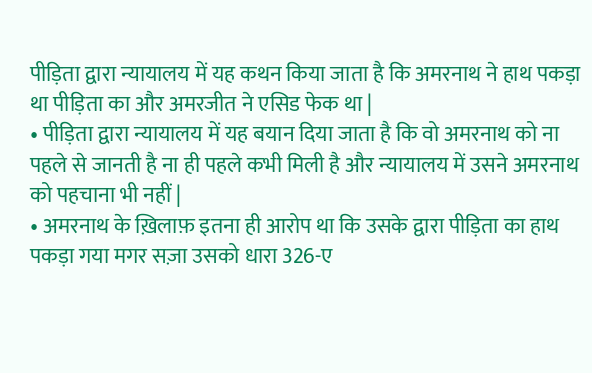पीड़िता द्वारा न्यायालय में यह कथन किया जाता है कि अमरनाथ ने हाथ पकड़ा था पीड़िता का और अमरजीत ने एसिड फेक था |
• पीड़िता द्वारा न्यायालय में यह बयान दिया जाता है कि वो अमरनाथ को ना पहले से जानती है ना ही पहले कभी मिली है और न्यायालय में उसने अमरनाथ को पहचाना भी नहीं |
• अमरनाथ के ख़िलाफ़ इतना ही आरोप था कि उसके द्वारा पीड़िता का हाथ पकड़ा गया मगर सज़ा उसको धारा 326-ए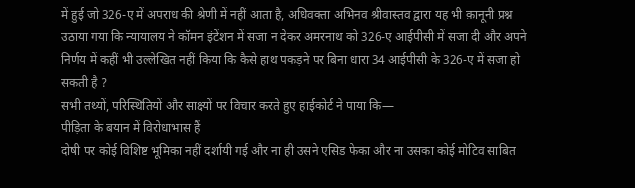में हुई जो 326-ए में अपराध की श्रेणी में नहीं आता है, अधिवक्ता अभिनव श्रीवास्तव द्वारा यह भी क़ानूनी प्रश्न उठाया गया कि न्यायालय ने कॉमन इंटेंशन में सजा न देकर अमरनाथ को 326-ए आईपीसी में सजा दी और अपने निर्णय में कहीं भी उल्लेखित नहीं किया कि कैसे हाथ पकड़ने पर बिना धारा 34 आईपीसी के 326-ए में सजा हो सकती है ?
सभी तथ्यों, परिस्थितियों और साक्ष्यों पर विचार करते हुए हाईकोर्ट ने पाया कि—
पीड़िता के बयान में विरोधाभास हैं
दोषी पर कोई विशिष्ट भूमिका नहीं दर्शायी गई और ना ही उसने एसिड फेका और ना उसका कोई मोटिव साबित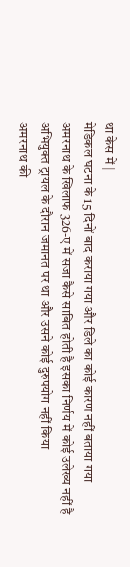था केस में |
मेडिकल घटना के 15 दिनों बाद कराया गया और डिले का कोई कारण नहीं बताया गया
अमरनाथ के खिलाफ 326-ए में सजा कैसे साबित होती है इसका निर्णय में कोई उलेख्य नहीं है
अभियुक्त ट्रायल के दौरान जमानत पर था और उसने कोई दुरुपयोग नहीं किया
अमरनाथ की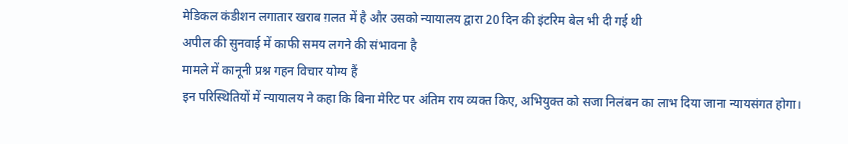मेडिकल कंडीशन लगातार खराब ग़लत में है और उसको न्यायालय द्वारा 20 दिन की इंटरिम बेल भी दी गई थी
अपील की सुनवाई में काफी समय लगने की संभावना है
मामले में कानूनी प्रश्न गहन विचार योग्य हैं
इन परिस्थितियों में न्यायालय ने कहा कि बिना मेरिट पर अंतिम राय व्यक्त किए, अभियुक्त को सजा निलंबन का लाभ दिया जाना न्यायसंगत होगा।